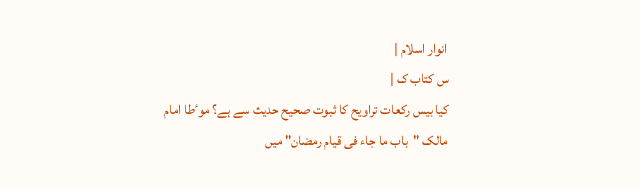انوار اسلام |
س کتاب ک |
کیا بیس رکعات تراویح کا ثبوت صحیح حدیث سے ہے؟ موٴطا امام مالک "باب ما جاء فی قیام رمضان" میں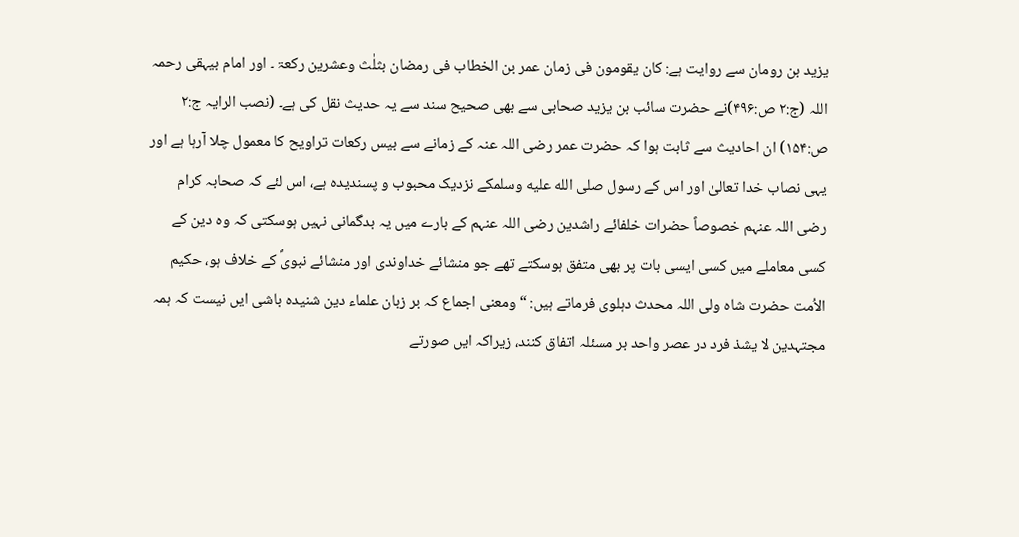یزید بن رومان سے روایت ہے: کان یقومون فی زمان عمر بن الخطاب فی رمضان بثلٰث وعشرین رکعۃ ۔ اور امام بیہقی رحمہ اللہ (ج:۲ ص:۴۹۶)نے حضرت سائب بن یزید صحابی سے بھی صحیح سند سے یہ حدیث نقل کی ہے۔ (نصب الرایہ ج:۲ ص:۱۵۴) ان احادیث سے ثابت ہوا کہ حضرت عمر رضی اللہ عنہ کے زمانے سے بیس رکعات تراویح کا معمول چلا آرہا ہے اور یہی نصاب خدا تعالیٰ اور اس کے رسول صلى الله عليه وسلمکے نزدیک محبوب و پسندیدہ ہے، اس لئے کہ صحابہ کرام رضی اللہ عنہم خصوصاً حضرات خلفائے راشدین رضی اللہ عنہم کے بارے میں یہ بدگمانی نہیں ہوسکتی کہ وہ دین کے کسی معاملے میں کسی ایسی بات پر بھی متفق ہوسکتے تھے جو منشائے خداوندی اور منشائے نبویؐ کے خلاف ہو، حکیم الاُمت حضرت شاہ ولی اللہ محدث دہلوی فرماتے ہیں: “ومعنی اجماع کہ بر زبان علماء دین شنیدہ باشی ایں نیست کہ ہمہ مجتہدین لا یشذ فرد در عصر واحد بر مسئلہ اتفاق کنند، زیراکہ ایں صورتے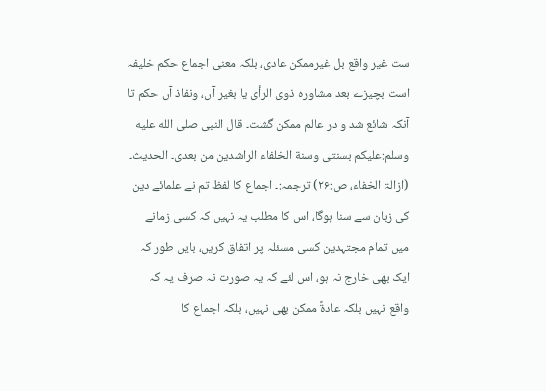ست غیر واقع بل غیرممکن عادی، بلکہ معنی اجماع حکم خلیفہ است بچیزے بعد مشاورہ ذوی الرأی یا بغیر آں، ونفاذ آں حکم تا آنکہ شائع شد و در عالم ممکن گشت۔ قال النبی صلى الله عليه وسلم:علیکم بسنتی وسنة الخلفاء الراشدین من بعدی۔ الحدیث۔ (ازالۃ الخفاء، ص:۲۶) ترجمہ:۔ اجماع کا لفظ تم نے علمائے دین کی زبان سے سنا ہوگا، اس کا مطلب یہ نہیں کہ کسی زمانے میں تمام مجتہدین کسی مسئلہ پر اتفاق کریں، بایں طور کہ ایک بھی خارج نہ ہو، اس لئے کہ یہ صورت نہ صرف یہ کہ واقع نہیں بلکہ عادةً ممکن بھی نہیں، بلکہ اجماع کا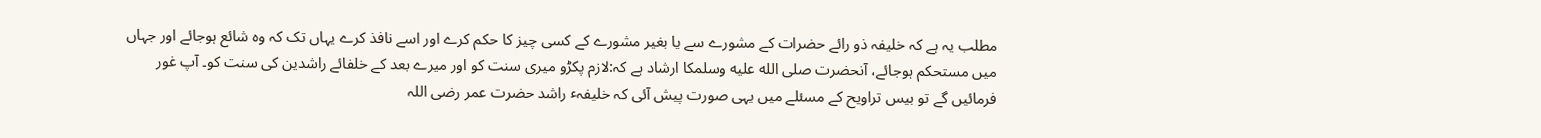مطلب یہ ہے کہ خلیفہ ذو رائے حضرات کے مشورے سے یا بغیر مشورے کے کسی چیز کا حکم کرے اور اسے نافذ کرے یہاں تک کہ وہ شائع ہوجائے اور جہاں میں مستحکم ہوجائے، آنحضرت صلى الله عليه وسلمکا ارشاد ہے کہ:لازم پکڑو میری سنت کو اور میرے بعد کے خلفائے راشدین کی سنت کو۔ آپ غور فرمائیں گے تو بیس تراویح کے مسئلے میں یہی صورت پیش آئی کہ خلیفہٴ راشد حضرت عمر رضی اللہ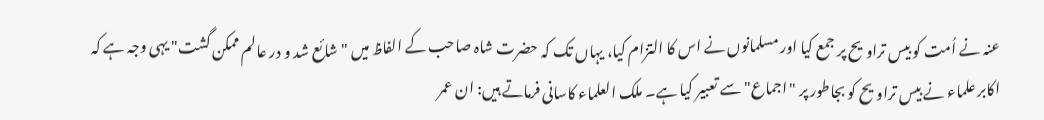عنہ نے اُمت کو بیس تراویح پر جمع کیا اور مسلمانوں نے اس کا التزام کیا، یہاں تک کہ حضرت شاہ صاحب کے الفاظ میں "شائع شد و در عالم ممکن گشت" یہی وجہ ہے کہ اکابر علماء نے بیس تراویح کو بجاطور پر "اجماع" سے تعبیر کیا ہے۔ ملک العلماء کاسانی فرماتے ہیں: ان عمر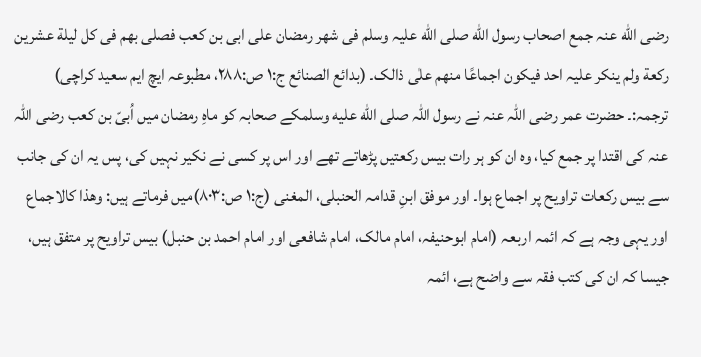رضی الله عنہ جمع اصحاب رسول الله صلی الله علیہ وسلم فی شھر رمضان علی ابی بن کعب فصلی بھم فی کل لیلة عشرین رکعة ولم ینکر علیہ احد فیکون اجماعًا منھم علٰی ذالک۔ (بدائع الصنائع ج:۱ ص:۲۸۸، مطبوعہ ایچ ایم سعید کراچی) ترجمہ:۔ حضرت عمر رضی اللہ عنہ نے رسول اللہ صلى الله عليه وسلمکے صحابہ کو ماہِ رمضان میں اُبیّ بن کعب رضی اللہ عنہ کی اقتدا پر جمع کیا، وہ ان کو ہر رات بیس رکعتیں پڑھاتے تھے اور اس پر کسی نے نکیر نہیں کی، پس یہ ان کی جانب سے بیس رکعات تراویح پر اجماع ہوا۔ اور موفق ابنِ قدامہ الحنبلی، المغنی (ج:۱ ص:۸۰۳)میں فرماتے ہیں: وھذا کالاجماع اور یہی وجہ ہے کہ ائمہ اربعہ (امام ابوحنیفہ، امام مالک، امام شافعی اور امام احمد بن حنبل) بیس تراویح پر متفق ہیں، جیسا کہ ان کی کتب فقہ سے واضح ہے، ائمہ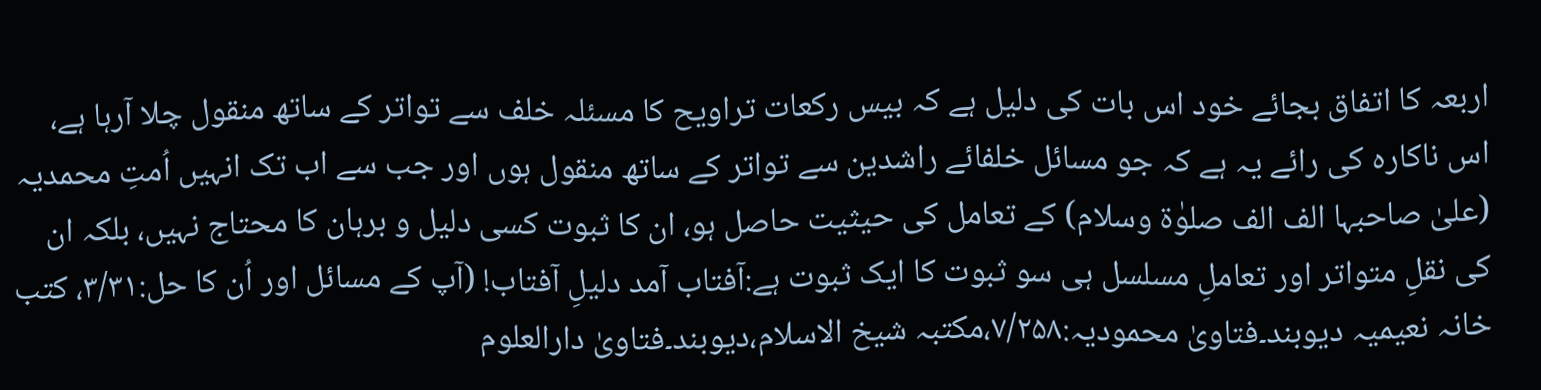اربعہ کا اتفاق بجائے خود اس بات کی دلیل ہے کہ بیس رکعات تراویح کا مسئلہ خلف سے تواتر کے ساتھ منقول چلا آرہا ہے، اس ناکارہ کی رائے یہ ہے کہ جو مسائل خلفائے راشدین سے تواتر کے ساتھ منقول ہوں اور جب سے اب تک انہیں اُمتِ محمدیہ (علیٰ صاحبہا الف الف صلوٰة وسلام) کے تعامل کی حیثیت حاصل ہو، ان کا ثبوت کسی دلیل و برہان کا محتاج نہیں، بلکہ ان کی نقلِ متواتر اور تعاملِ مسلسل ہی سو ثبوت کا ایک ثبوت ہے:آفتاب آمد دلیلِ آفتاب! (آپ کے مسائل اور اُن کا حل:۳/۳۱، کتب خانہ نعیمیہ دیوبند۔فتاویٰ محمودیہ:۷/۲۵۸،مکتبہ شیخ الاسلام،دیوبند۔فتاویٰ دارالعلوم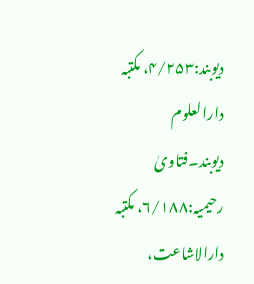دیوبند:۴/۲۵۳، مکتبہ دارالعلوم دیوبند۔فتاویٰ رحیمیہ:۶/۱۸۸، مکتبہ دارالاشاعت،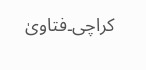کراچی۔فتاویٰ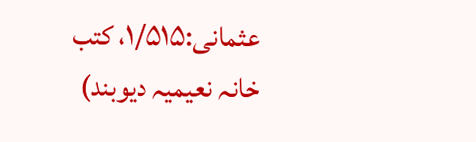عثمانی:۱/۵۱۵، کتب خانہ نعیمیہ دیوبند)